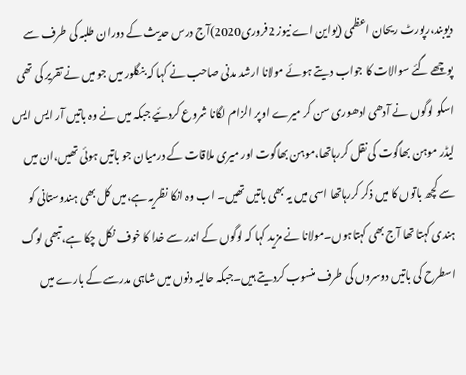دیوبند،رپورٹ ریحان اعظمی (یواین اے نیوز 2فروری2020)آج درس حدیث کے دوران طلبہ کی طرف سے پوچھے گئے سوالات کا جواب دیتے ہوئے مولانا ارشد مدنی صاحب نے کہا کہ بنگلور میں جو میں نے تقریر کی تھی اسکو لوگوں نے آدھی ادھوری سن کر میرے اوپر الزام لگانا شروع کردئیے جبکہ میں نے وہ باتیں آر ایس ایس لیڈر موہن بھاگوت کی نقل کررہاتھا،موہن بھاگوت اور میری ملاقات کے درمیان جو باتیں ہوئی تھیں،ان میں سے کچھ باتوں کا میں ذکر کررہاتھا اسی میں یہ بھی باتیں تھیں۔ اب وہ انکا نظریہ ہے،میں کل بھی ہندوستانی کو ہندی کہتا تھا آج بھی کہتاہوں۔مولانا نے مزید کہا کہ لوگوں کے اندر سے خدا کا خوف نکل چکا ہے،تبھی لوگ اسطرح کی باتیں دوسروں کی طرف منسوب کردیتے ہیں۔جبکہ حالیہ دنوں میں شاہی مدرسے کے بارے میں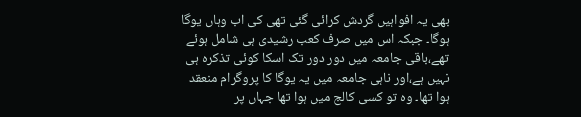بھی یہ افواہیں گردش کرائی گئی تھی کی اب وہاں یوگا ہوگا۔ جبکہ اس میں صرف کعب رشیدی ہی شامل ہوئے تھے،باقی جامعہ میں دور دور تک اسکا کوئی تذکرہ ہی نہیں ہے،اور ناہی جامعہ میں یہ یوگا کا پروگرام منعقد ہوا تھا۔ وہ تو کسی کالج میں ہوا تھا جہاں پر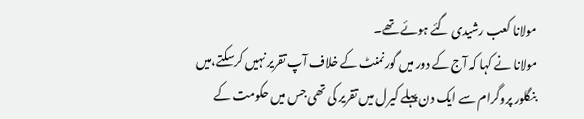مولانا کعب رشیدی گئے ہوئے تھے۔
مولانا نے کہا کہ آج کے دور میں گورنمنٹ کے خلاف آپ تقریر نہیں کرسکتے،میں بنگلور پروگرام سے ایک دن پہلے کیرل میں تقریر کی تھی جس میں حکومت کے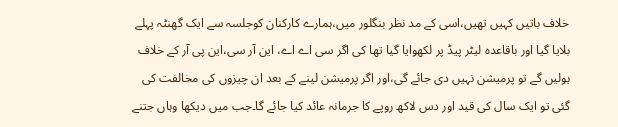خلاف باتیں کہیں تھیں،اسی کے مد نظر بنگلور میں،ہمارے کارکنان کوجلسہ سے ایک گھنٹہ پہلے بلایا گیا اور باقاعدہ لیٹر پیڈ پر لکھوایا گیا تھا کی اگر سی اے اے، این آر سی،این پی آر کے خلاف بولیں گے تو پرمیشن نہیں دی جائے گی،اور اگر پرمیشن لینے کے بعد ان چیزوں کی مخالفت کی گئی تو ایک سال کی قید اور دس لاکھ روپے کا جرمانہ عائد کیا جائے گا۔جب میں دیکھا وہاں جتنے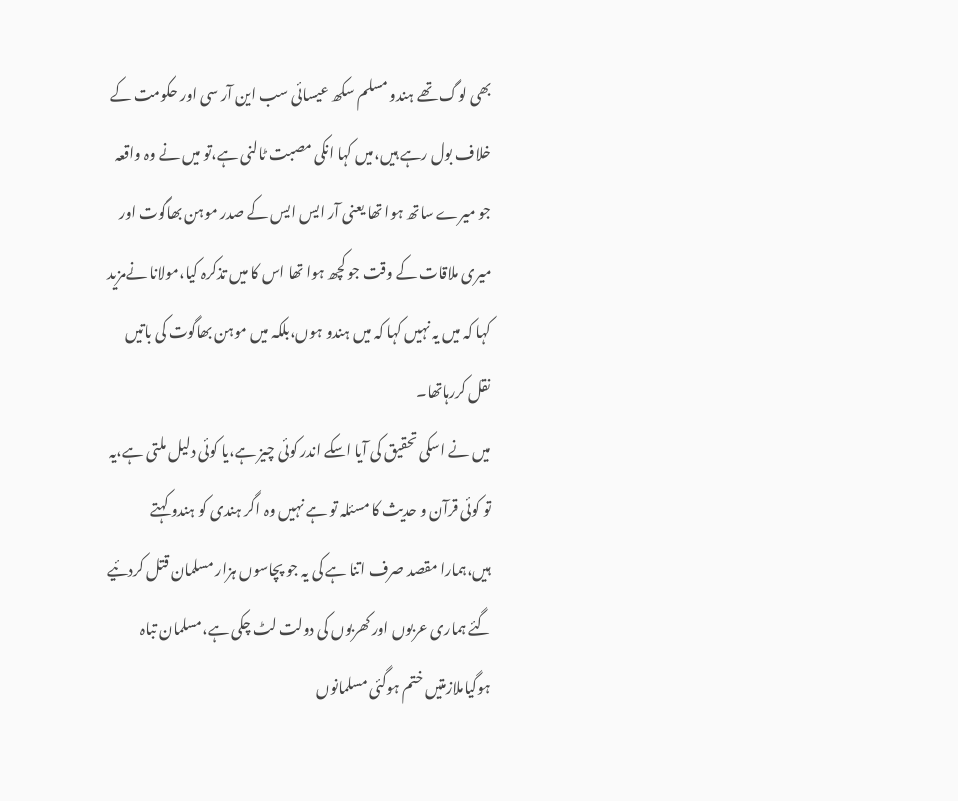بھی لوگ تھے ہندو مسلم سکھ عیسائی سب این آر سی اور حکومت کے خلاف بول رہے ہیں،میں کہا انکی مصبت ٹالنی ہے،تو میں نے وہ واقعہ جو میرے ساتھ ہوا تھا یعنی آر ایس ایس کے صدر موہن بھاگوت اور میری ملاقات کے وقت جو کچھ ہوا تھا اس کا میں تذکرہ کیا،مولانا نےمزید کہا کہ میں یہ نہیں کہا کہ میں ہندو ہوں،بلکہ میں موہن بھاگوت کی باتیں نقل کررہاتھا۔
میں نے اسکی تحقیق کی آیا اسکے اندر کوئی چیز ہے،یا کوئی دلیل ملتی ہے،یہ تو کوئی قرآن و حدیث کا مسئلہ تو ہے نہیں وہ اگر ہندی کو ہندو کہتے ہیں،ہمارا مقصد صرف اتنا ہے کی یہ جو پچاسوں ہزار مسلمان قتل کردئیے گئے ہماری عربوں اور کھربوں کی دولت لٹ چکی ہے،مسلمان تباہ ہوگیاملازمتیں ختم ہوگئی مسلمانوں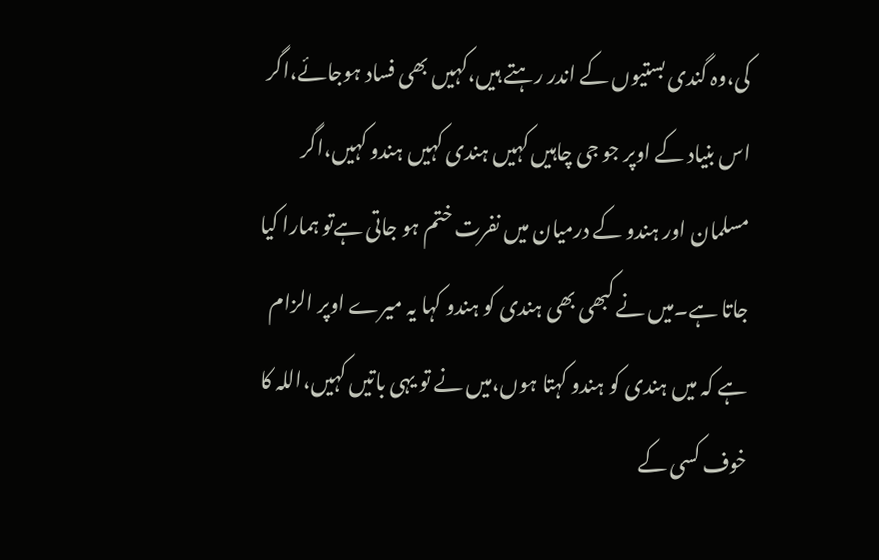کی،وہ گندی بستیوں کے اندر رہتے ہیں،کہیں بھی فساد ہوجائے،اگر اس بنیاد کے اوپر جو جی چاہیں کہیں ہندی کہیں ہندو کہیں،اگر مسلمان اور ہندو کے درمیان میں نفرت ختم ہو جاتی ہےتو ہمارا کیا جاتا ہے۔میں نے کبھی بھی ہندی کو ہندو کہا یہ میرے اوپر الزام ہے کہ میں ہندی کو ہندو کہتا ہوں،میں نے تو یہی باتیں کہیں،اللہ کا خوف کسی کے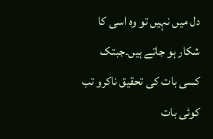دل میں نہیں تو وہ اسی کا شکار ہو جاتے ہیں۔جبتک کسی بات کی تحقیق ناکرو تب کوئی بات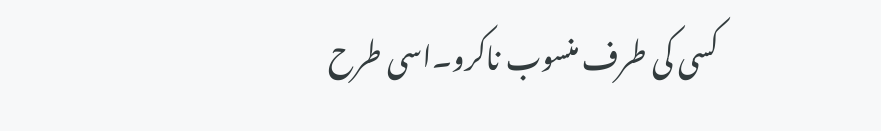کسی کی طرف منسوب ناکرو۔اسی طرح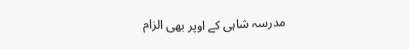مدرسہ شاہی کے اوپر بھی الزام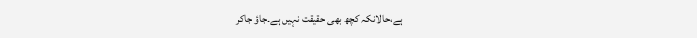ہے،حالانکہ کچھ بھی حقیقت نہیں ہے۔جاؤ جاکر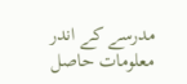مدرسے کے اندر معلومات حاصل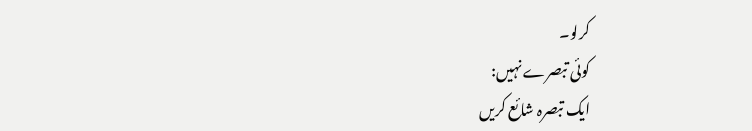کرلو۔
کوئی تبصرے نہیں:
ایک تبصرہ شائع کریں